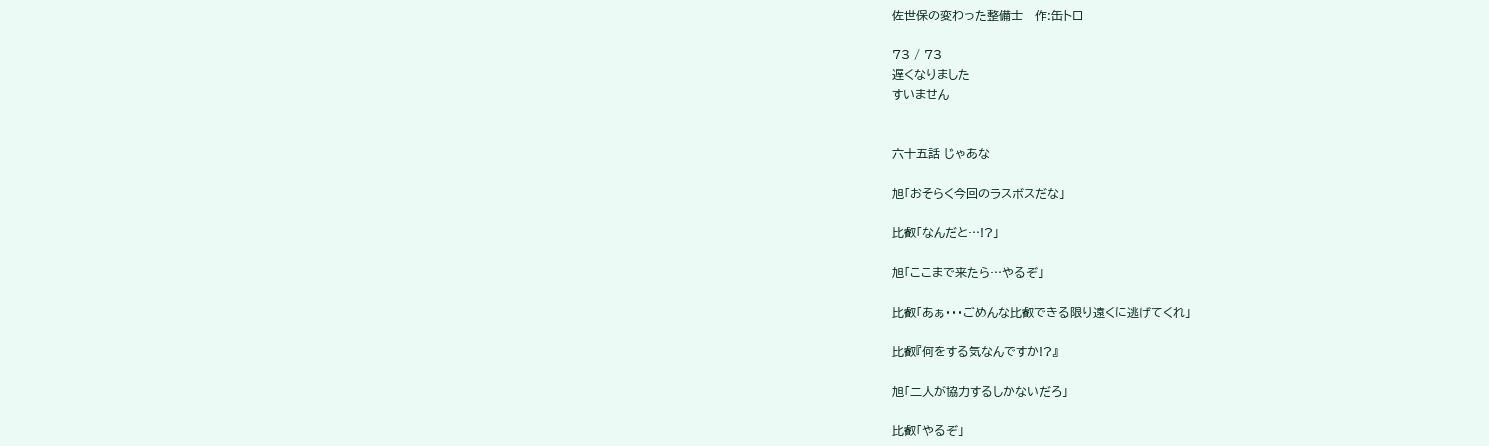佐世保の変わった整備士   作:缶トロ

73 / 73
遅くなりました
すいません


六十五話 じゃあな

旭「おそらく今回のラスボスだな」

比叡「なんだと…!?」

旭「ここまで来たら…やるぞ」

比叡「あぁ・・・ごめんな比叡できる限り遠くに逃げてくれ」

比叡『何をする気なんですか!?』

旭「二人が協力するしかないだろ」

比叡「やるぞ」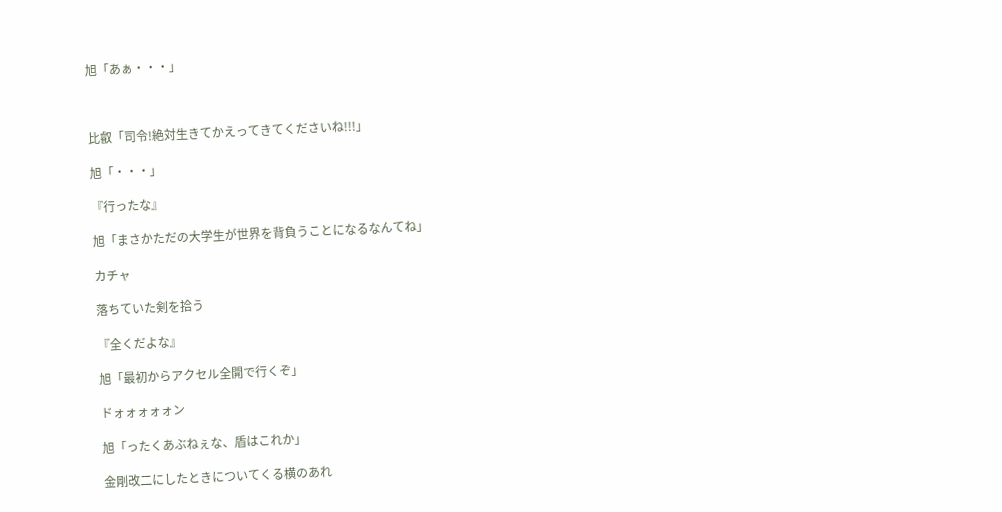旭「あぁ・・・」



比叡「司令!絶対生きてかえってきてくださいね!!!」

旭「・・・」

『行ったな』

旭「まさかただの大学生が世界を背負うことになるなんてね」

カチャ

落ちていた剣を拾う

『全くだよな』

旭「最初からアクセル全開で行くぞ」

ドォォォォォン

旭「ったくあぶねぇな、盾はこれか」

金剛改二にしたときについてくる横のあれ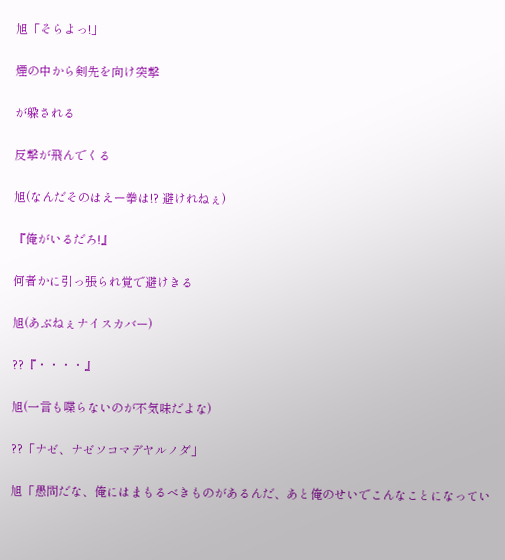旭「そらよっ!」

煙の中から剣先を向け突撃

が躱される

反撃が飛んでくる

旭(なんだそのはえー拳は!? 避けれねぇ)

『俺がいるだろ!』

何者かに引っ張られ覚で避けきる

旭(あぶねぇナイスカバー)

??『・・・・』

旭(一言も喋らないのが不気味だよな)

??「ナゼ、ナゼソコマデヤルノダ」

旭「愚問だな、俺にはまもるべきものがあるんだ、あと俺のせいでこんなことになってい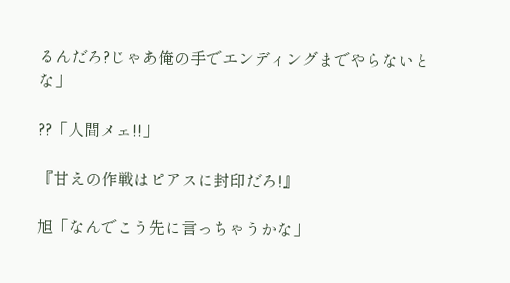るんだろ?じゃあ俺の手でエンディングまでやらないとな」

??「人間メェ!!」

『甘えの作戦はピアスに封印だろ!』

旭「なんでこう先に言っちゃうかな」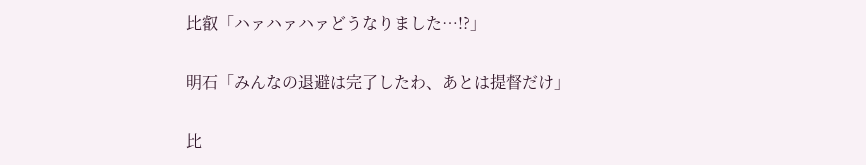比叡「ハァハァハァどうなりました…!?」

明石「みんなの退避は完了したわ、あとは提督だけ」

比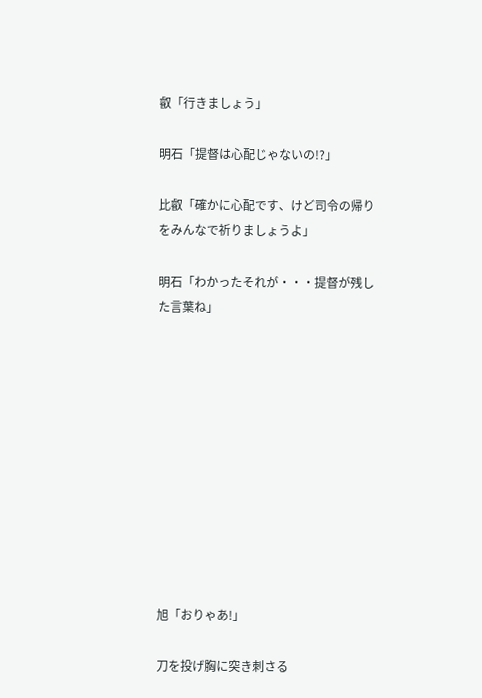叡「行きましょう」

明石「提督は心配じゃないの!?」

比叡「確かに心配です、けど司令の帰りをみんなで祈りましょうよ」

明石「わかったそれが・・・提督が残した言葉ね」











旭「おりゃあ!」

刀を投げ胸に突き刺さる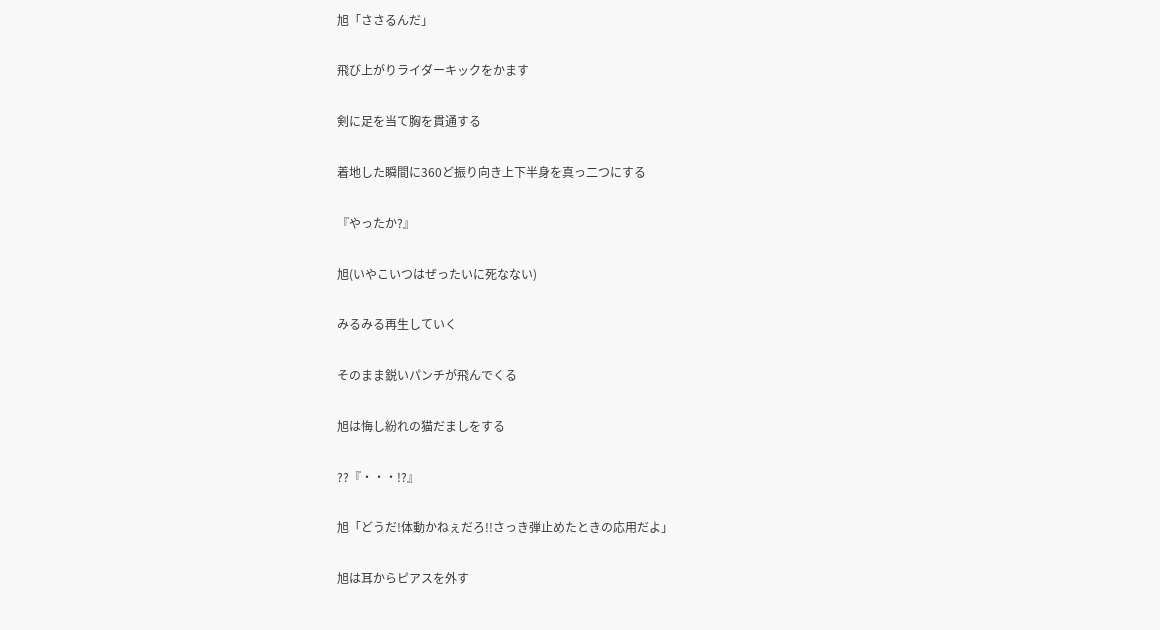旭「ささるんだ」

飛び上がりライダーキックをかます

剣に足を当て胸を貫通する

着地した瞬間に360ど振り向き上下半身を真っ二つにする

『やったか?』

旭(いやこいつはぜったいに死なない)

みるみる再生していく

そのまま鋭いパンチが飛んでくる

旭は悔し紛れの猫だましをする

??『・・・!?』

旭「どうだ!体動かねぇだろ!!さっき弾止めたときの応用だよ」

旭は耳からピアスを外す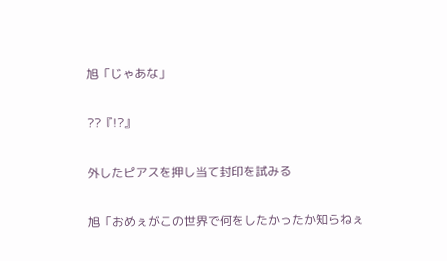旭「じゃあな」

??『!?』

外したピアスを押し当て封印を試みる

旭「おめぇがこの世界で何をしたかったか知らねぇ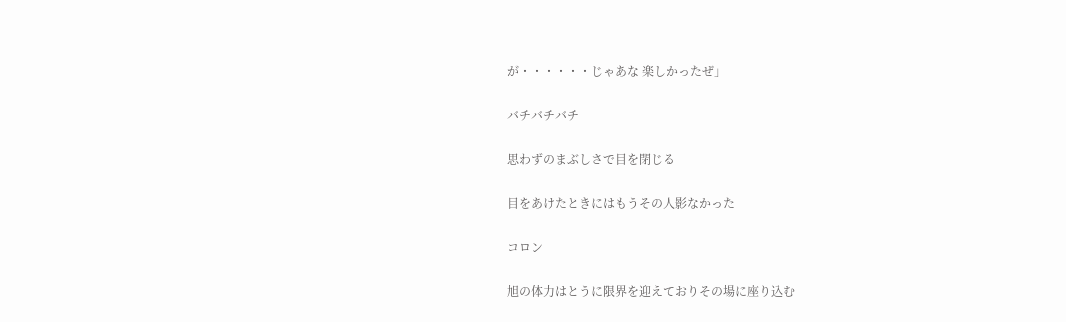が・・・・・・じゃあな 楽しかったぜ」

バチバチバチ

思わずのまぶしさで目を閉じる

目をあけたときにはもうその人影なかった

コロン

旭の体力はとうに限界を迎えておりその場に座り込む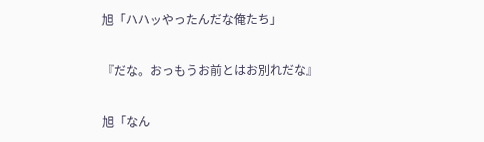旭「ハハッやったんだな俺たち」

『だな。おっもうお前とはお別れだな』

旭「なん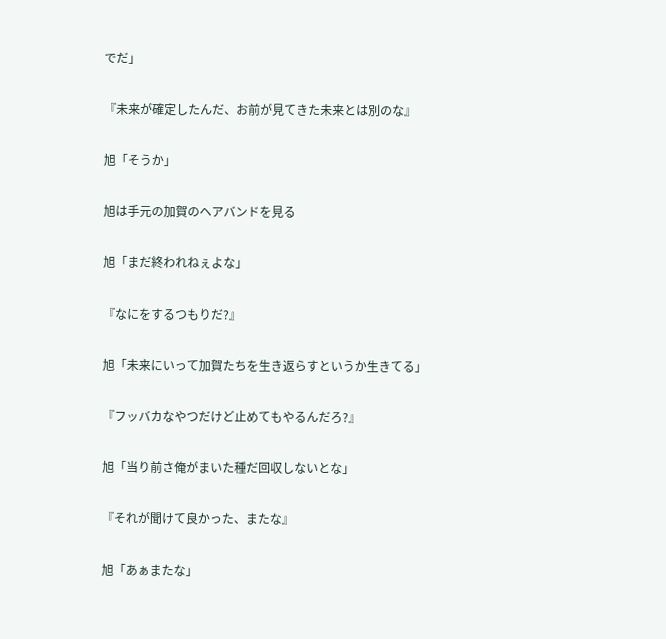でだ」

『未来が確定したんだ、お前が見てきた未来とは別のな』

旭「そうか」

旭は手元の加賀のヘアバンドを見る

旭「まだ終われねぇよな」

『なにをするつもりだ?』

旭「未来にいって加賀たちを生き返らすというか生きてる」

『フッバカなやつだけど止めてもやるんだろ?』

旭「当り前さ俺がまいた種だ回収しないとな」

『それが聞けて良かった、またな』

旭「あぁまたな」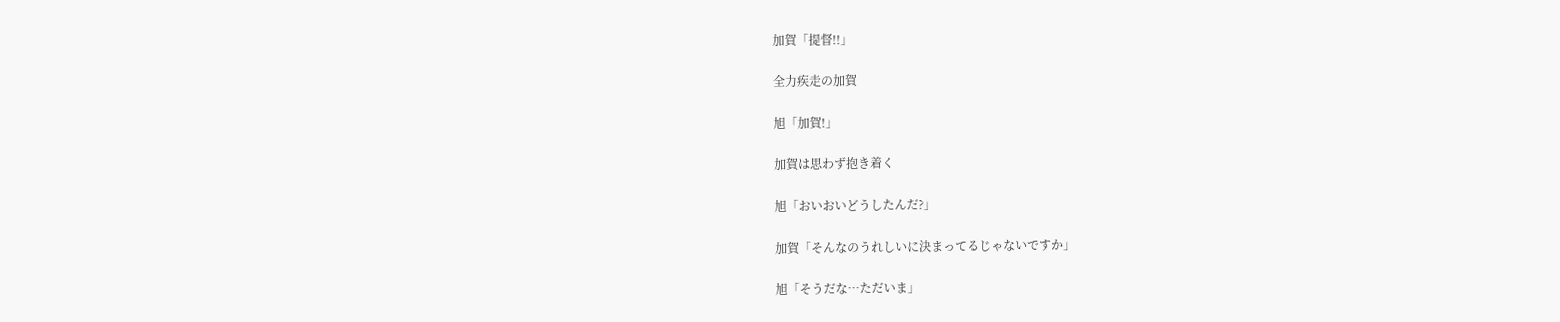加賀「提督!!」

全力疾走の加賀

旭「加賀!」

加賀は思わず抱き着く

旭「おいおいどうしたんだ?」

加賀「そんなのうれしいに決まってるじゃないですか」

旭「そうだな…ただいま」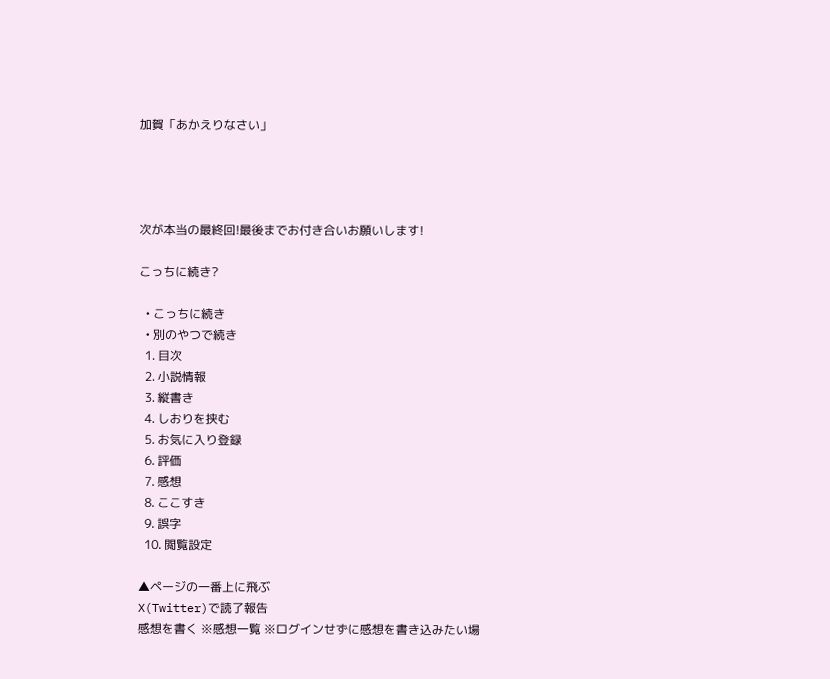加賀「あかえりなさい」




次が本当の最終回!最後までお付き合いお願いします!

こっちに続き?

  • こっちに続き
  • 別のやつで続き
  1. 目次
  2. 小説情報
  3. 縦書き
  4. しおりを挟む
  5. お気に入り登録
  6. 評価
  7. 感想
  8. ここすき
  9. 誤字
  10. 閲覧設定

▲ページの一番上に飛ぶ
X(Twitter)で読了報告
感想を書く ※感想一覧 ※ログインせずに感想を書き込みたい場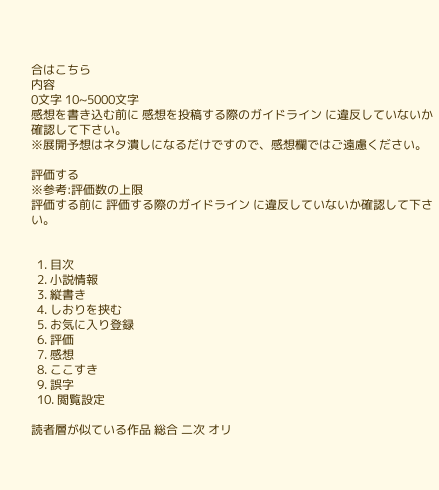合はこちら
内容
0文字 10~5000文字
感想を書き込む前に 感想を投稿する際のガイドライン に違反していないか確認して下さい。
※展開予想はネタ潰しになるだけですので、感想欄ではご遠慮ください。

評価する
※参考:評価数の上限
評価する前に 評価する際のガイドライン に違反していないか確認して下さい。


  1. 目次
  2. 小説情報
  3. 縦書き
  4. しおりを挟む
  5. お気に入り登録
  6. 評価
  7. 感想
  8. ここすき
  9. 誤字
  10. 閲覧設定

読者層が似ている作品 総合 二次 オリ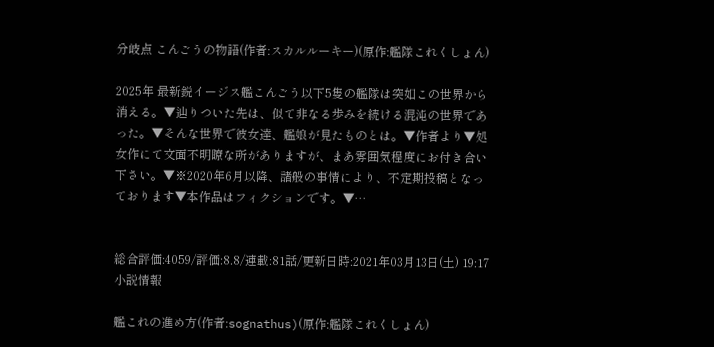分岐点 こんごうの物語(作者:スカルルーキー)(原作:艦隊これくしょん)

2025年 最新鋭イージス艦こんごう以下5隻の艦隊は突如この世界から消える。▼辿りついた先は、似て非なる歩みを続ける混沌の世界であった。▼そんな世界で彼女達、艦娘が見たものとは。▼作者より▼処女作にて文面不明瞭な所がありますが、まあ雰囲気程度にお付き合い下さい。▼※2020年6月以降、諸般の事情により、不定期投稿となっております▼本作品はフィクションです。▼…


総合評価:4059/評価:8.8/連載:81話/更新日時:2021年03月13日(土) 19:17 小説情報

艦これの進め方(作者:sognathus)(原作:艦隊これくしょん)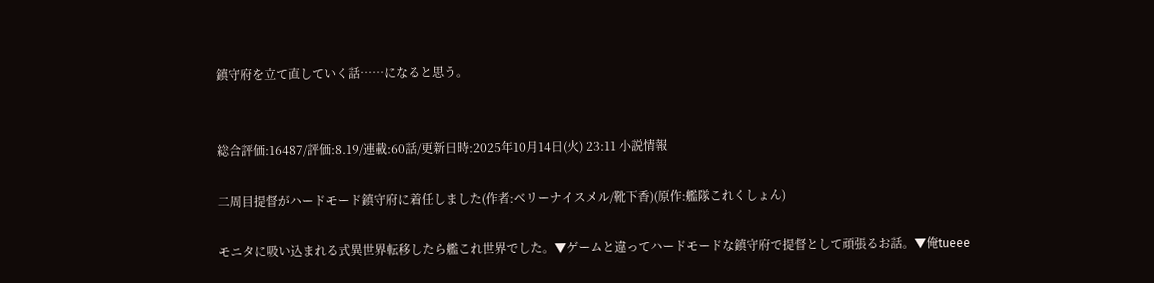鎮守府を立て直していく話……になると思う。


総合評価:16487/評価:8.19/連載:60話/更新日時:2025年10月14日(火) 23:11 小説情報

二周目提督がハードモード鎮守府に着任しました(作者:ベリーナイスメル/靴下香)(原作:艦隊これくしょん)

モニタに吸い込まれる式異世界転移したら艦これ世界でした。▼ゲームと違ってハードモードな鎮守府で提督として頑張るお話。▼俺tueee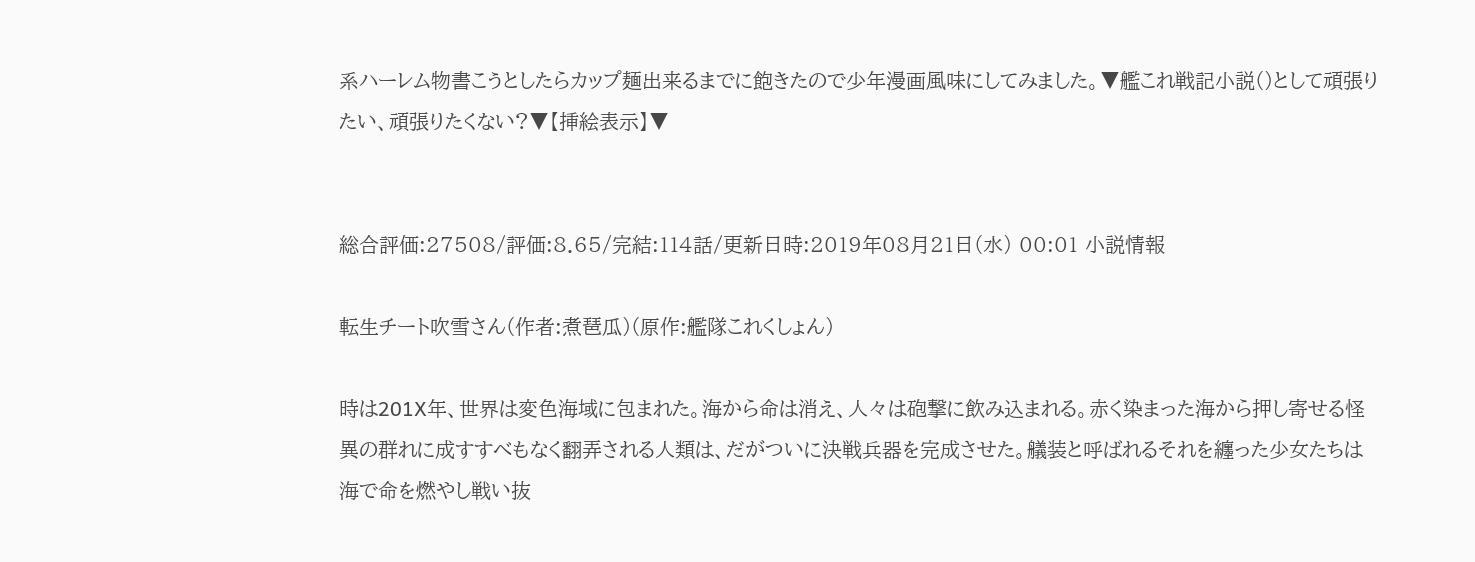系ハーレム物書こうとしたらカップ麺出来るまでに飽きたので少年漫画風味にしてみました。▼艦これ戦記小説()として頑張りたい、頑張りたくない?▼【挿絵表示】▼


総合評価:27508/評価:8.65/完結:114話/更新日時:2019年08月21日(水) 00:01 小説情報

転生チート吹雪さん(作者:煮琶瓜)(原作:艦隊これくしょん)

時は201X年、世界は変色海域に包まれた。海から命は消え、人々は砲撃に飲み込まれる。赤く染まった海から押し寄せる怪異の群れに成すすべもなく翻弄される人類は、だがついに決戦兵器を完成させた。艤装と呼ばれるそれを纏った少女たちは海で命を燃やし戦い抜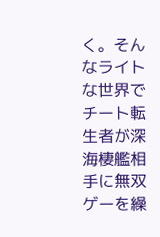く。そんなライトな世界でチート転生者が深海棲艦相手に無双ゲーを繰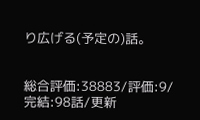り広げる(予定の)話。


総合評価:38883/評価:9/完結:98話/更新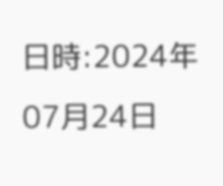日時:2024年07月24日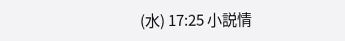(水) 17:25 小説情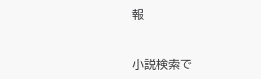報


小説検索で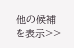他の候補を表示>>